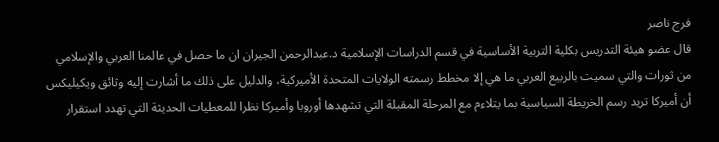فرج ناصر
قال عضو هيئة التدريس بكلية التربية الأساسية في قسم الدراسات الإسلامية د.عبدالرحمن الجيران ان ما حصل في عالمنا العربي والإسلامي من ثورات والتي سميت بالربيع العربي ما هي إلا مخطط رسمته الولايات المتحدة الأميركية، والدليل على ذلك ما أشارت إليه وثائق ويكيليكس أن أميركا تريد رسم الخريطة السياسية بما يتلاءم مع المرحلة المقبلة التي تشهدها أوروبا وأميركا نظرا للمعطيات الحديثة التي تهدد استقرار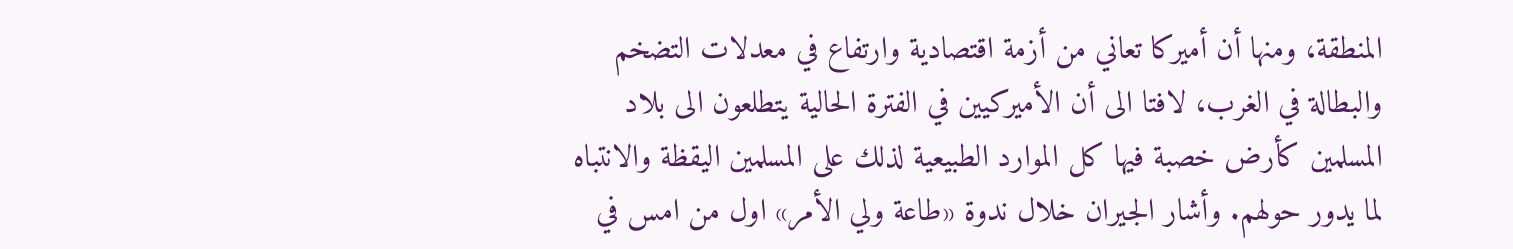المنطقة، ومنها أن أميركا تعاني من أزمة اقتصادية وارتفاع في معدلات التضخم والبطالة في الغرب، لافتا الى أن الأميركيين في الفترة الحالية يتطلعون الى بلاد المسلمين كأرض خصبة فيها كل الموارد الطبيعية لذلك على المسلمين اليقظة والانتباه لما يدور حولهم. وأشار الجيران خلال ندوة «طاعة ولي الأمر» اول من امس في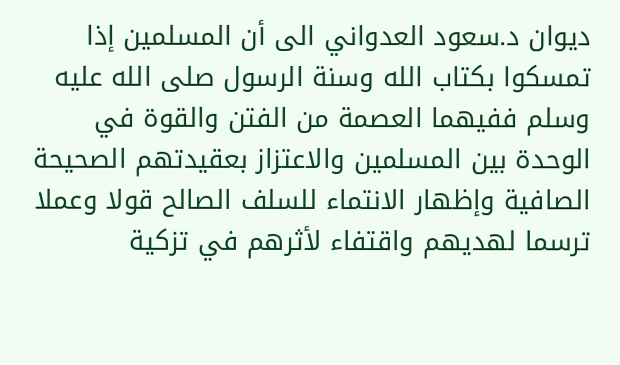ديوان د.سعود العدواني الى أن المسلمين إذا تمسكوا بكتاب الله وسنة الرسول صلى الله عليه وسلم ففيهما العصمة من الفتن والقوة في الوحدة بين المسلمين والاعتزاز بعقيدتهم الصحيحة الصافية وإظهار الانتماء للسلف الصالح قولا وعملا ترسما لهديهم واقتفاء لأثرهم في تزكية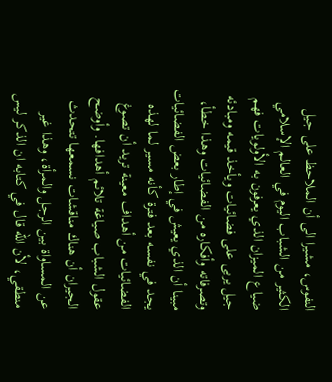النفوس، مشيرا الى أن الملاحظ على جيل الكثير من الشباب اليوم في العالم الإسلامي ضياع الميزان الذي يعرفون به الأولويات فهم جيل يربى على فضائيات ويأخذ قيمه ومبادئه وتصرفاته وأفكاره من الفضائيات وهذا خطأ، مبينا أن الذي يعيش في إطار بعض الفضائيات يجد في نفسه بعد فترة كأنه مسير لما لهذه الفضائيات من أهداف معينة تريد أن تصوغ عقول الشباب صياغة تلائم أهدافها. وأوضح الجيران أن هناك مناقشات نسمعها تتحدث عن المساواة بين الرجل والمرأة، وهذا غير منطقي، لأن الله قال في كتابه ان الذكر ليس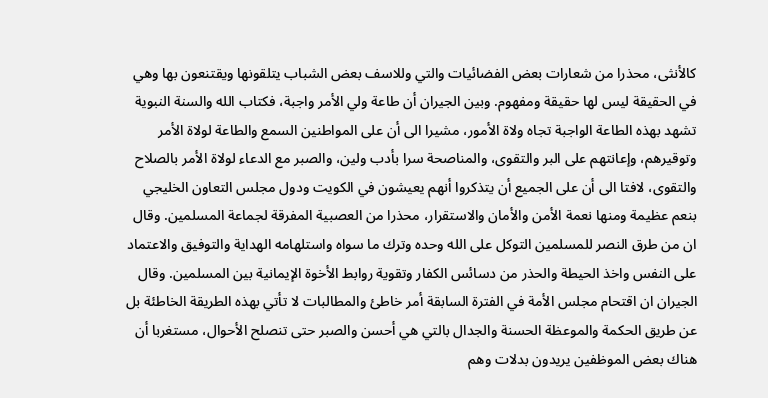كالأنثى، محذرا من شعارات بعض الفضائيات والتي وللاسف بعض الشباب يتلقونها ويقتنعون بها وهي في الحقيقة ليس لها حقيقة ومفهوم. وبين الجيران أن طاعة ولي الأمر واجبة، فكتاب الله والسنة النبوية تشهد بهذه الطاعة الواجبة تجاه ولاة الأمور، مشيرا الى أن على المواطنين السمع والطاعة لولاة الأمر وتوقيرهم، وإعانتهم على البر والتقوى، والمناصحة سرا بأدب ولين، والصبر مع الدعاء لولاة الأمر بالصلاح والتقوى، لافتا الى أن على الجميع أن يتذكروا أنهم يعيشون في الكويت ودول مجلس التعاون الخليجي بنعم عظيمة ومنها نعمة الأمن والأمان والاستقرار، محذرا من العصبية المفرقة لجماعة المسلمين. وقال ان من طرق النصر للمسلمين التوكل على الله وحده وترك ما سواه واستلهامه الهداية والتوفيق والاعتماد على النفس واخذ الحيطة والحذر من دسائس الكفار وتقوية روابط الأخوة الإيمانية بين المسلمين. وقال الجيران ان اقتحام مجلس الأمة في الفترة السابقة أمر خاطئ والمطالبات لا تأتي بهذه الطريقة الخاطئة بل عن طريق الحكمة والموعظة الحسنة والجدال بالتي هي أحسن والصبر حتى تنصلح الأحوال، مستغربا أن هناك بعض الموظفين يريدون بدلات وهم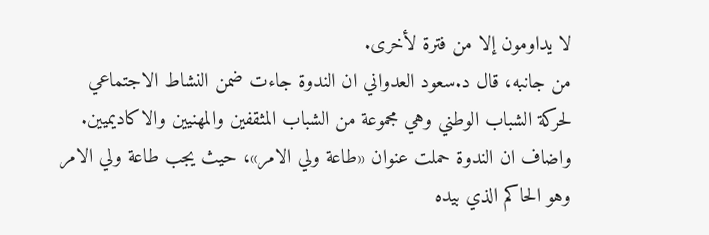لا يداومون إلا من فترة لأخرى.
من جانبه، قال د.سعود العدواني ان الندوة جاءت ضمن النشاط الاجتماعي لحركة الشباب الوطني وهي مجموعة من الشباب المثقفين والمهنيين والاكاديميين.
واضاف ان الندوة حملت عنوان «طاعة ولي الامر»، حيث يجب طاعة ولي الامر وهو الحاكم الذي بيده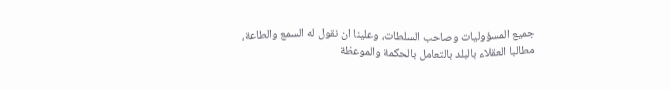جميع المسؤوليات وصاحب السلطات، وعلينا ان نقول له السمع والطاعة، مطالبا العقلاء بالبلد بالتعامل بالحكمة والموعظة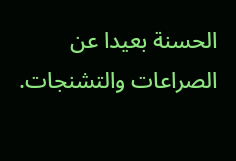الحسنة بعيدا عن الصراعات والتشنجات.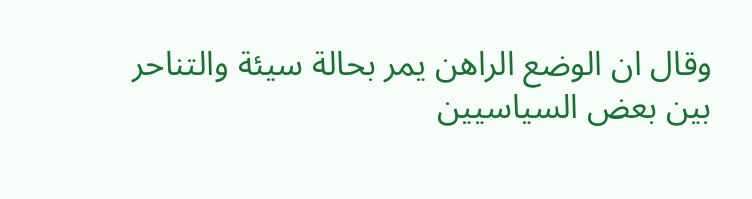وقال ان الوضع الراهن يمر بحالة سيئة والتناحر بين بعض السياسيين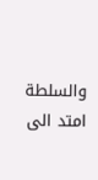والسلطة امتد الى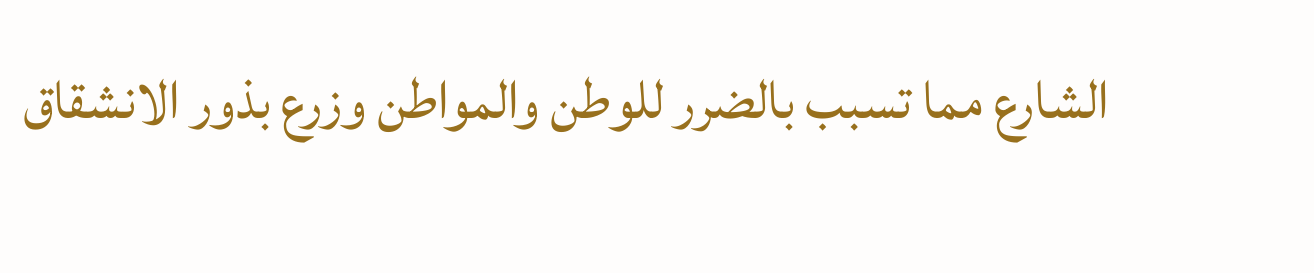الشارع مما تسبب بالضرر للوطن والمواطن وزرع بذور الانشقاق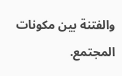والفتنة بين مكونات المجتمع.